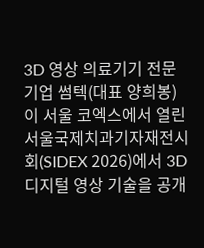3D 영상 의료기기 전문기업 썸텍(대표 양희봉)이 서울 코엑스에서 열린 서울국제치과기자재전시회(SIDEX 2026)에서 3D 디지털 영상 기술을 공개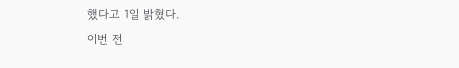했다고 1일 밝혔다.
이번 전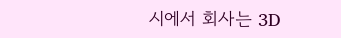시에서 회사는 3D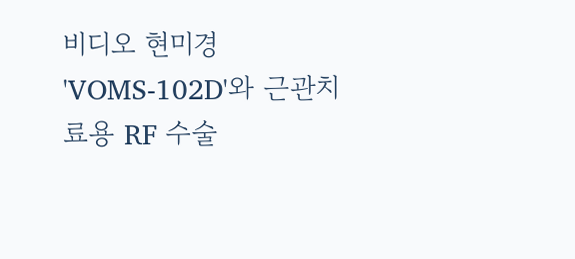비디오 현미경 'VOMS-102D'와 근관치료용 RF 수술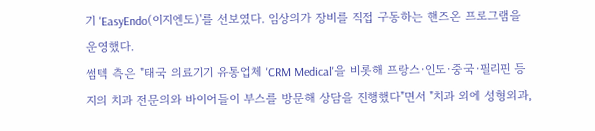기 'EasyEndo(이지엔도)'를 선보였다. 임상의가 장비를 직접 구동하는 핸즈온 프로그램을 운영했다.
썸텍 측은 "태국 의료기기 유통업체 'CRM Medical'을 비롯해 프랑스·인도·중국·필리핀 등지의 치과 전문의와 바이어들이 부스를 방문해 상담을 진행했다"면서 "치과 외에 성형외과,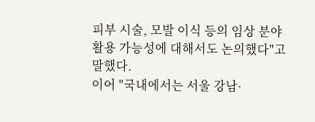피부 시술, 모발 이식 등의 임상 분야 활용 가능성에 대해서도 논의했다"고 말했다.
이어 "국내에서는 서울 강남·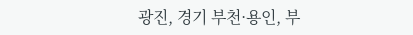광진, 경기 부천·용인, 부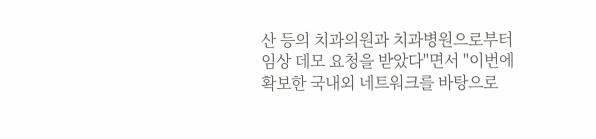산 등의 치과의원과 치과병원으로부터 임상 데모 요청을 받았다"면서 "이번에 확보한 국내외 네트워크를 바탕으로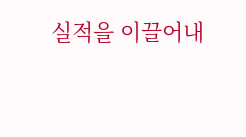실적을 이끌어내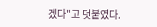겠다"고 덧붙였다.